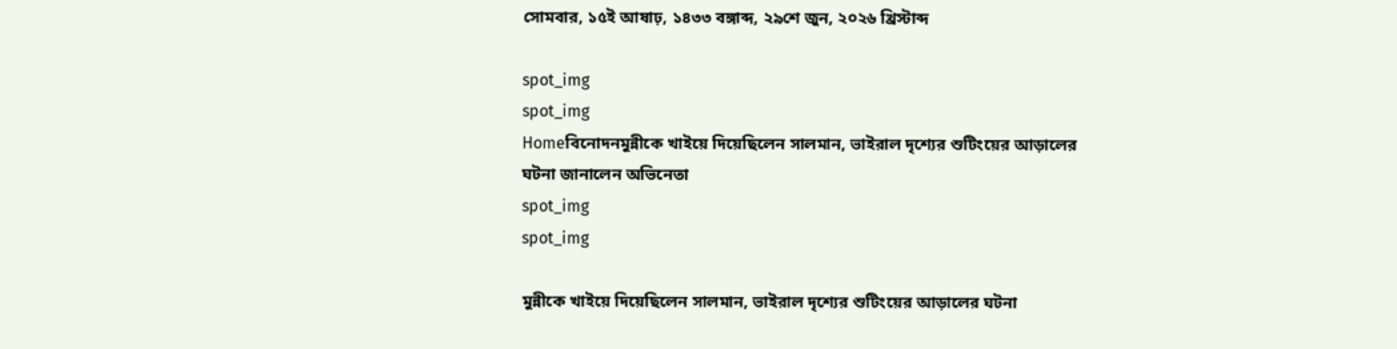সোমবার, ১৫ই আষাঢ়, ১৪৩৩ বঙ্গাব্দ, ২৯শে জুন, ২০২৬ খ্রিস্টাব্দ

spot_img
spot_img
Homeবিনোদনমুন্নীকে খাইয়ে দিয়েছিলেন সালমান, ভাইরাল দৃশ্যের শুটিংয়ের আড়ালের ঘটনা জানালেন অভিনেতা
spot_img
spot_img

মুন্নীকে খাইয়ে দিয়েছিলেন সালমান, ভাইরাল দৃশ্যের শুটিংয়ের আড়ালের ঘটনা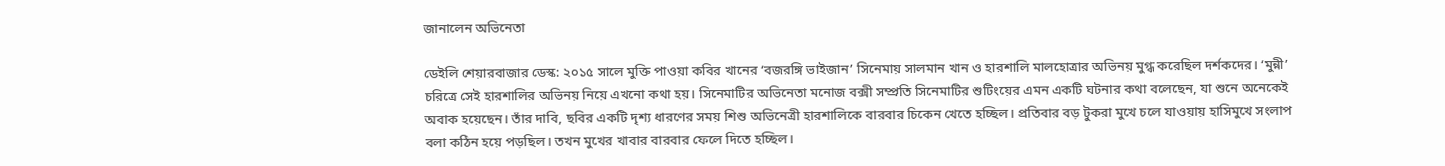জানালেন অভিনেতা

ডেইলি শেয়ারবাজার ডেস্ক: ২০১৫ সালে মুক্তি পাওয়া কবির খানের ‘বজরঙ্গি ভাইজান’ সিনেমায় সালমান খান ও হারশালি মালহোত্রার অভিনয় মুগ্ধ করেছিল দর্শকদের। ‘মুন্নী’ চরিত্রে সেই হারশালির অভিনয় নিয়ে এখনো কথা হয়। সিনেমাটির অভিনেতা মনোজ বক্সী সম্প্রতি সিনেমাটির শুটিংয়ের এমন একটি ঘটনার কথা বলেছেন, যা শুনে অনেকেই অবাক হয়েছেন। তাঁর দাবি, ছবির একটি দৃশ্য ধারণের সময় শিশু অভিনেত্রী হারশালিকে বারবার চিকেন খেতে হচ্ছিল। প্রতিবার বড় টুকরা মুখে চলে যাওয়ায় হাসিমুখে সংলাপ বলা কঠিন হয়ে পড়ছিল। তখন মুখের খাবার বারবার ফেলে দিতে হচ্ছিল।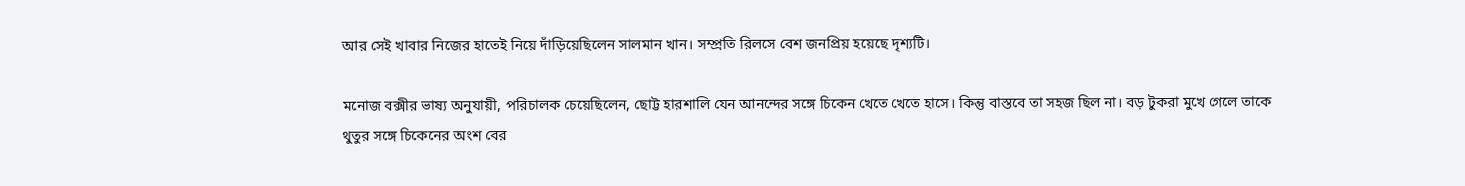আর সেই খাবার নিজের হাতেই নিয়ে দাঁড়িয়েছিলেন সালমান খান। সম্প্রতি রিলসে বেশ জনপ্রিয় হয়েছে দৃশ্যটি।

মনোজ বক্সীর ভাষ্য অনুযায়ী, পরিচালক চেয়েছিলেন, ছোট্ট হারশালি যেন আনন্দের সঙ্গে চিকেন খেতে খেতে হাসে। কিন্তু বাস্তবে তা সহজ ছিল না। বড় টুকরা মুখে গেলে তাকে থুতুর সঙ্গে চিকেনের অংশ বের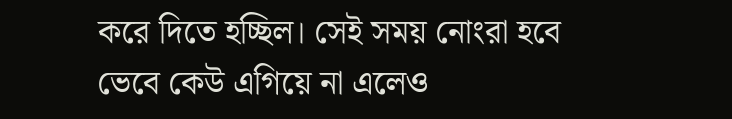করে দিতে হচ্ছিল। সেই সময় নোংরা হবে ভেবে কেউ এগিয়ে না এলেও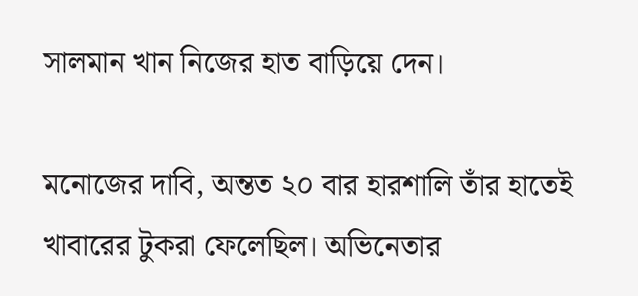সালমান খান নিজের হাত বাড়িয়ে দেন।

মনোজের দাবি, অন্তত ২০ বার হারশালি তাঁর হাতেই খাবারের টুকরা ফেলেছিল। অভিনেতার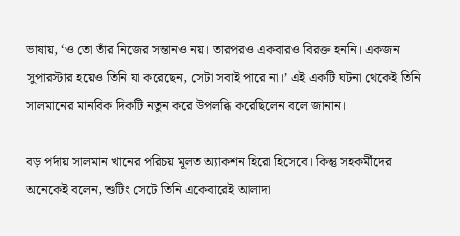ভাষায়, ‘ও তো তাঁর নিজের সন্তানও নয়। তারপরও একবারও বিরক্ত হননি। একজন সুপারস্টার হয়েও তিনি যা করেছেন, সেটা সবাই পারে না।’ এই একটি ঘটনা থেকেই তিনি সালমানের মানবিক দিকটি নতুন করে উপলব্ধি করেছিলেন বলে জানান।

বড় পর্দায় সালমান খানের পরিচয় মূলত অ্যাকশন হিরো হিসেবে। কিন্তু সহকর্মীদের অনেকেই বলেন, শুটিং সেটে তিনি একেবারেই আলাদা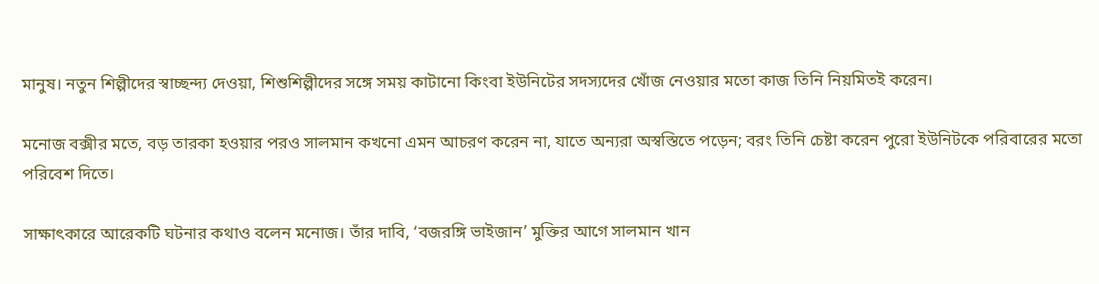মানুষ। নতুন শিল্পীদের স্বাচ্ছন্দ্য দেওয়া, শিশুশিল্পীদের সঙ্গে সময় কাটানো কিংবা ইউনিটের সদস্যদের খোঁজ নেওয়ার মতো কাজ তিনি নিয়মিতই করেন।

মনোজ বক্সীর মতে, বড় তারকা হওয়ার পরও সালমান কখনো এমন আচরণ করেন না, যাতে অন্যরা অস্বস্তিতে পড়েন; বরং তিনি চেষ্টা করেন পুরো ইউনিটকে পরিবারের মতো পরিবেশ দিতে।

সাক্ষাৎকারে আরেকটি ঘটনার কথাও বলেন মনোজ। তাঁর দাবি, ‘বজরঙ্গি ভাইজান’ মুক্তির আগে সালমান খান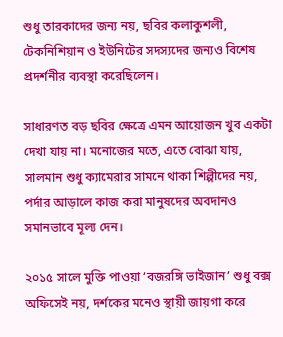শুধু তারকাদের জন্য নয়, ছবির কলাকুশলী, টেকনিশিয়ান ও ইউনিটের সদস্যদের জন্যও বিশেষ প্রদর্শনীর ব্যবস্থা করেছিলেন।

সাধারণত বড় ছবির ক্ষেত্রে এমন আয়োজন খুব একটা দেখা যায় না। মনোজের মতে, এতে বোঝা যায়, সালমান শুধু ক্যামেরার সামনে থাকা শিল্পীদের নয়, পর্দার আড়ালে কাজ করা মানুষদের অবদানও সমানভাবে মূল্য দেন।

২০১৫ সালে মুক্তি পাওয়া ‘বজরঙ্গি ভাইজান’ শুধু বক্স অফিসেই নয়, দর্শকের মনেও স্থায়ী জায়গা করে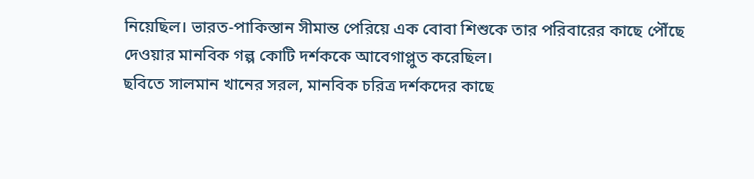নিয়েছিল। ভারত-পাকিস্তান সীমান্ত পেরিয়ে এক বোবা শিশুকে তার পরিবারের কাছে পৌঁছে দেওয়ার মানবিক গল্প কোটি দর্শককে আবেগাপ্লুত করেছিল।
ছবিতে সালমান খানের সরল, মানবিক চরিত্র দর্শকদের কাছে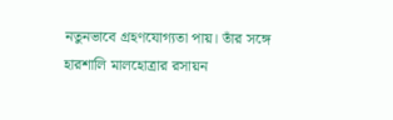নতুনভাবে গ্রহণযোগ্যতা পায়। তাঁর সঙ্গে হারশালি মালহোত্রার রসায়ন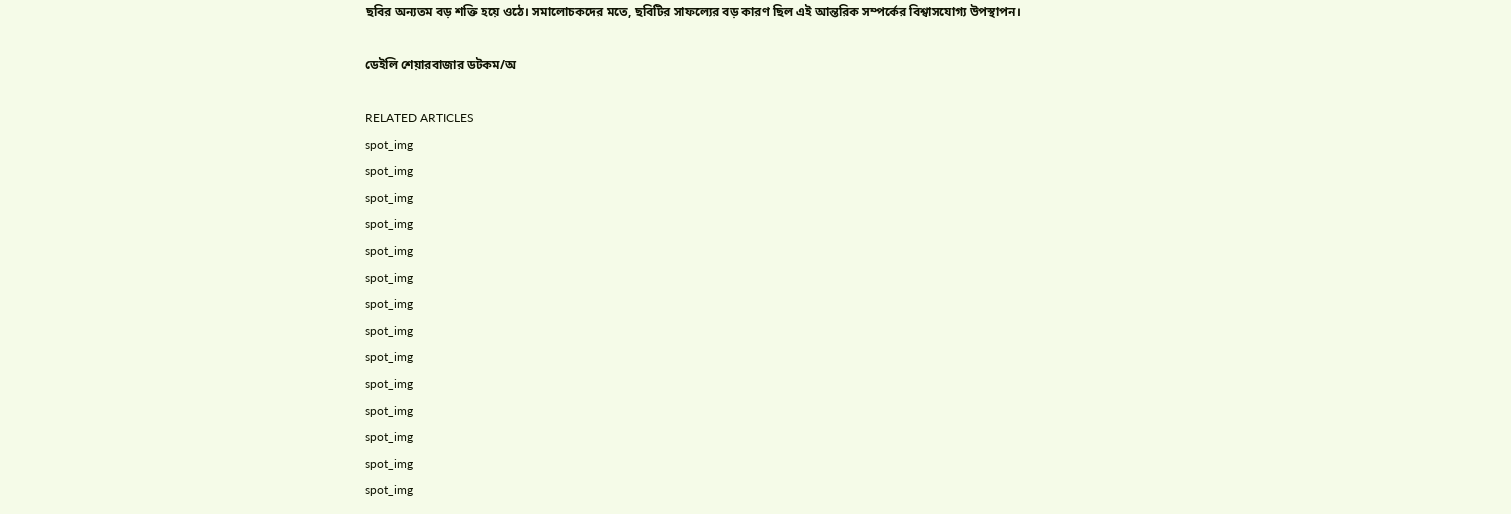ছবির অন্যতম বড় শক্তি হয়ে ওঠে। সমালোচকদের মতে, ছবিটির সাফল্যের বড় কারণ ছিল এই আন্তরিক সম্পর্কের বিশ্বাসযোগ্য উপস্থাপন।

ডেইলি শেয়ারবাজার ডটকম/অ

RELATED ARTICLES
spot_img
spot_img
spot_img
spot_img
spot_img
spot_img
spot_img
spot_img
spot_img
spot_img
spot_img
spot_img
spot_img
spot_img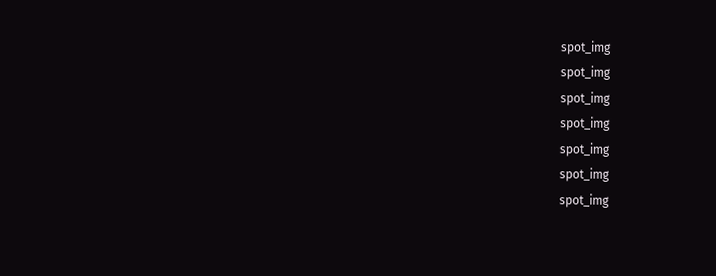spot_img
spot_img
spot_img
spot_img
spot_img
spot_img
spot_img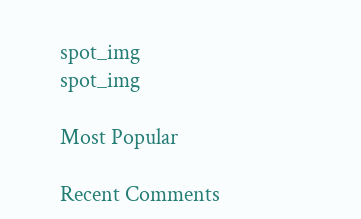spot_img
spot_img

Most Popular

Recent Comments